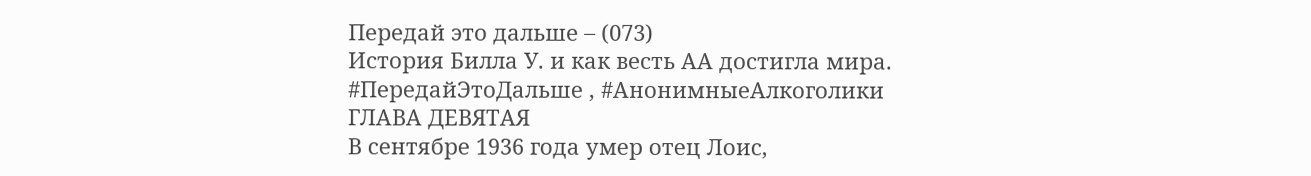Передай это дальше – (073)
История Билла У. и как весть АА достигла мира.
#ПередайЭтоДальше , #АнонимныеАлкоголики
ГЛАВА ДЕВЯТАЯ
В сентябре 1936 года умер отец Лоис,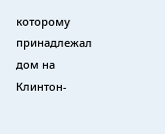которому принадлежал дом на Клинтон-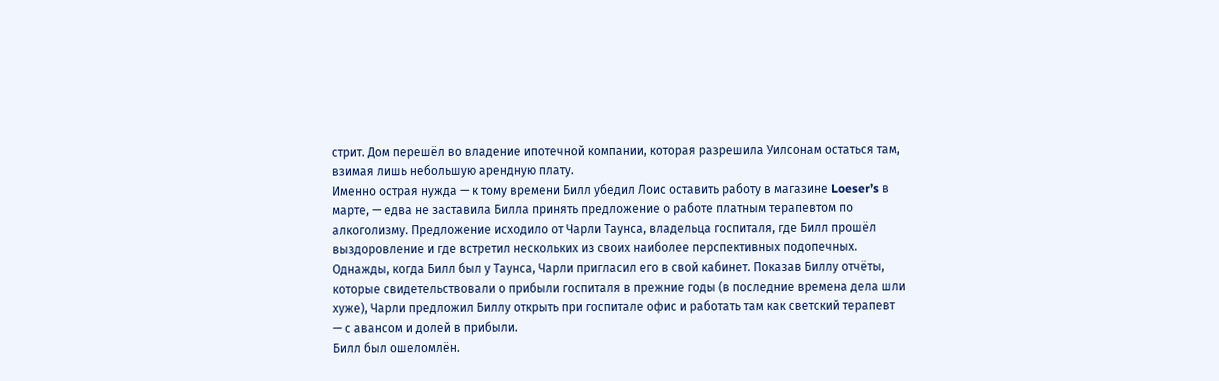стрит. Дом перешёл во владение ипотечной компании, которая разрешила Уилсонам остаться там, взимая лишь небольшую арендную плату.
Именно острая нужда — к тому времени Билл убедил Лоис оставить работу в магазине Loeser’s в марте, — едва не заставила Билла принять предложение о работе платным терапевтом по алкоголизму. Предложение исходило от Чарли Таунса, владельца госпиталя, где Билл прошёл выздоровление и где встретил нескольких из своих наиболее перспективных подопечных.
Однажды, когда Билл был у Таунса, Чарли пригласил его в свой кабинет. Показав Биллу отчёты, которые свидетельствовали о прибыли госпиталя в прежние годы (в последние времена дела шли хуже), Чарли предложил Биллу открыть при госпитале офис и работать там как светский терапевт — с авансом и долей в прибыли.
Билл был ошеломлён.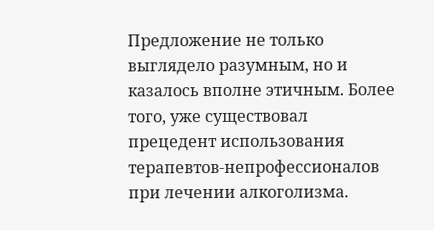Предложение не только выглядело разумным, но и казалось вполне этичным. Более того, уже существовал прецедент использования терапевтов-непрофессионалов при лечении алкоголизма.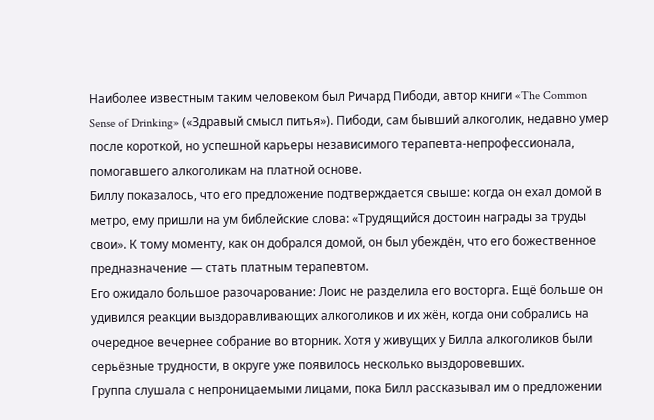Наиболее известным таким человеком был Ричард Пибоди, автор книги «The Common Sense of Drinking» («Здравый смысл питья»). Пибоди, сам бывший алкоголик, недавно умер после короткой, но успешной карьеры независимого терапевта-непрофессионала, помогавшего алкоголикам на платной основе.
Биллу показалось, что его предложение подтверждается свыше: когда он ехал домой в метро, ему пришли на ум библейские слова: «Трудящийся достоин награды за труды свои». К тому моменту, как он добрался домой, он был убеждён, что его божественное предназначение — стать платным терапевтом.
Его ожидало большое разочарование: Лоис не разделила его восторга. Ещё больше он удивился реакции выздоравливающих алкоголиков и их жён, когда они собрались на очередное вечернее собрание во вторник. Хотя у живущих у Билла алкоголиков были серьёзные трудности, в округе уже появилось несколько выздоровевших.
Группа слушала с непроницаемыми лицами, пока Билл рассказывал им о предложении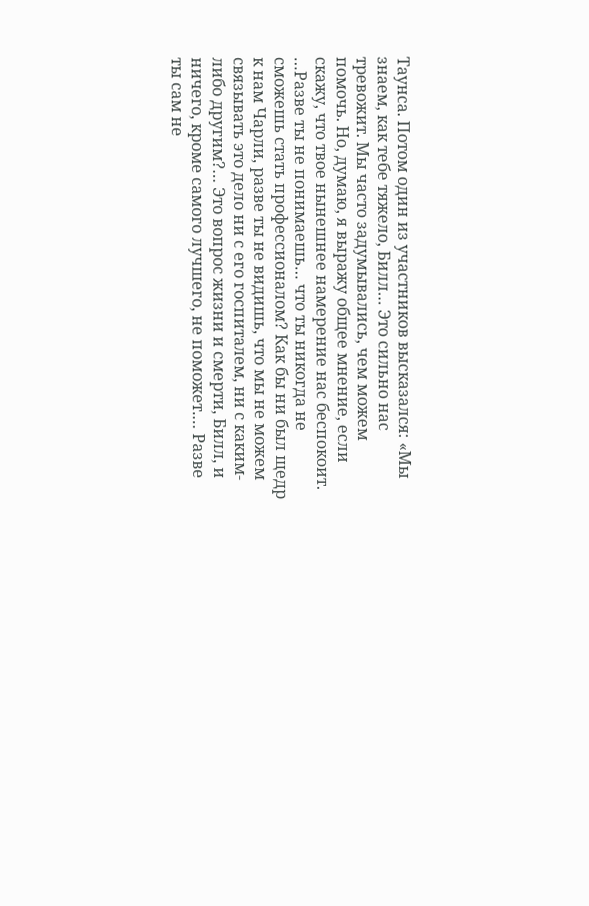Таунса. Потом один из участников высказался: «Мы знаем, как тебе тяжело, Билл… Это сильно нас тревожит. Мы часто задумывались, чем можем помочь. Но, думаю, я выражу общее мнение, если скажу, что твое нынешнее намерение нас беспокоит.
…Разве ты не понимаешь… что ты никогда не сможешь стать профессионалом? Как бы ни был щедр к нам Чарли, разве ты не видишь, что мы не можем связывать это дело ни с его госпиталем, ни с каким-либо другим?… Это вопрос жизни и смерти, Билл, и ничего, кроме самого лучшего, не поможет.… Разве ты сам не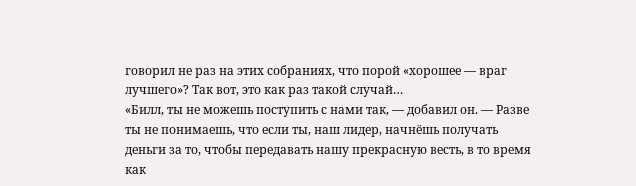говорил не раз на этих собраниях, что порой «хорошее — враг лучшего»? Так вот, это как раз такой случай…
«Билл, ты не можешь поступить с нами так, — добавил он. — Разве ты не понимаешь, что если ты, наш лидер, начнёшь получать деньги за то, чтобы передавать нашу прекрасную весть, в то время как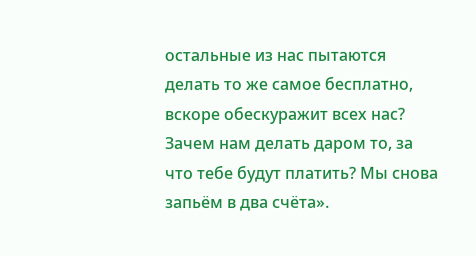остальные из нас пытаются делать то же самое бесплатно, вскоре обескуражит всех нас? Зачем нам делать даром то, за что тебе будут платить? Мы снова запьём в два счёта».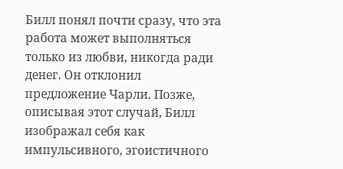Билл понял почти сразу, что эта работа может выполняться только из любви, никогда ради денег. Он отклонил предложение Чарли. Позже, описывая этот случай, Билл изображал себя как импульсивного, эгоистичного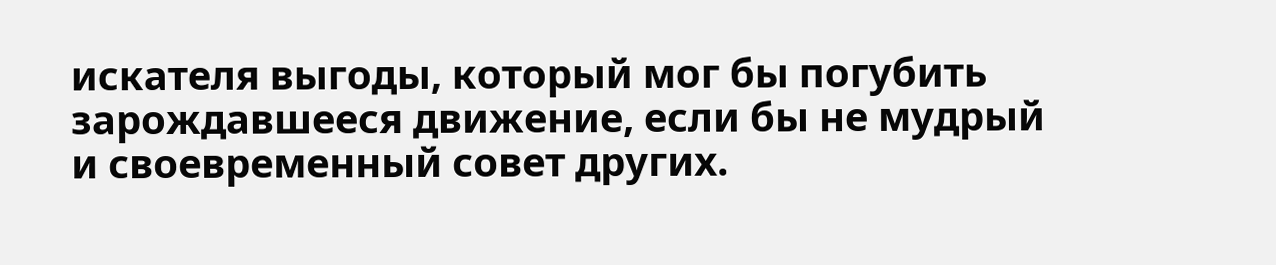искателя выгоды, который мог бы погубить зарождавшееся движение, если бы не мудрый и своевременный совет других.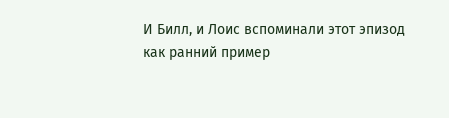И Билл, и Лоис вспоминали этот эпизод как ранний пример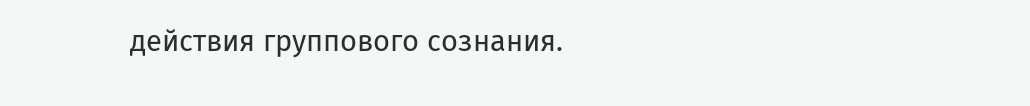действия группового сознания.